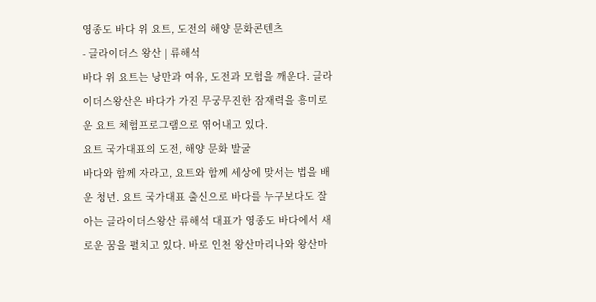영종도 바다 위 요트, 도전의 해양 문화콘텐츠
- 글라이더스 왕산 | 류해석
바다 위 요트는 낭만과 여유, 도전과 모험을 깨운다. 글라이더스왕산은 바다가 가진 무궁무진한 잠재력을 흥미로운 요트 체험프로그램으로 엮어내고 있다.
요트 국가대표의 도전, 해양 문화 발굴
바다와 함께 자라고, 요트와 함께 세상에 맞서는 법을 배운 청년. 요트 국가대표 출신으로 바다를 누구보다도 잘 아는 글라이더스왕산 류해석 대표가 영종도 바다에서 새로운 꿈을 펼치고 있다. 바로 인천 왕산마리나와 왕산마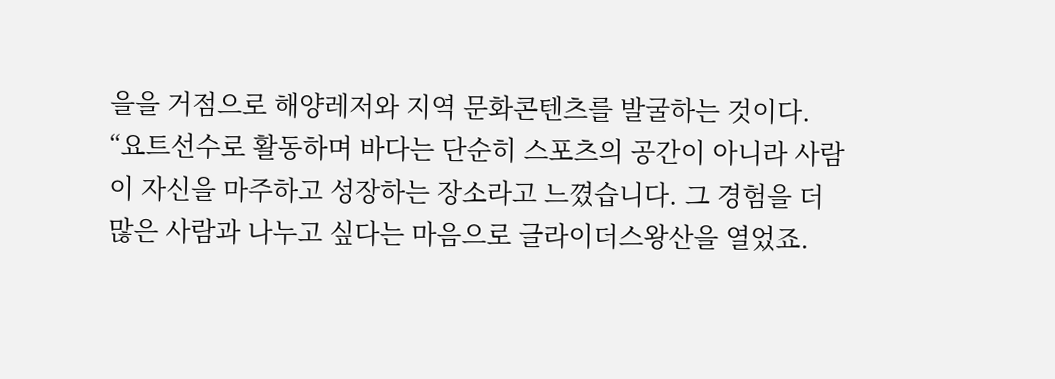을을 거점으로 해양레저와 지역 문화콘텐츠를 발굴하는 것이다.
“요트선수로 활동하며 바다는 단순히 스포츠의 공간이 아니라 사람이 자신을 마주하고 성장하는 장소라고 느꼈습니다. 그 경험을 더 많은 사람과 나누고 싶다는 마음으로 글라이더스왕산을 열었죠.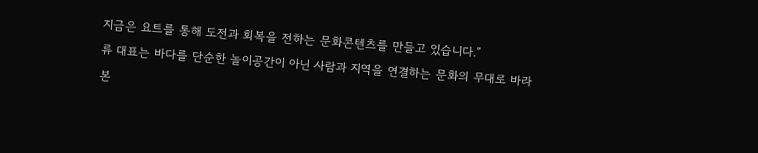지금은 요트를 통해 도전과 회복을 전하는 문화콘텐츠를 만들고 있습니다.”
류 대표는 바다를 단순한 놀이공간이 아닌 사람과 지역을 연결하는 문화의 무대로 바라본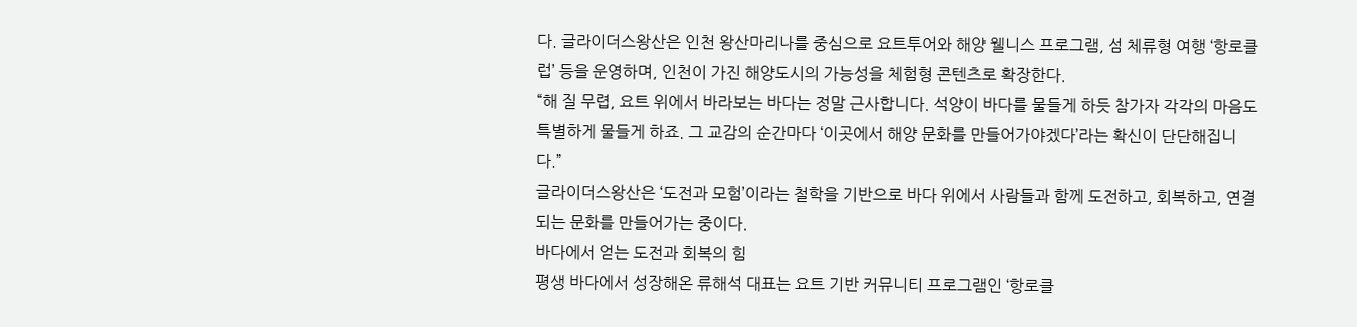다. 글라이더스왕산은 인천 왕산마리나를 중심으로 요트투어와 해양 웰니스 프로그램, 섬 체류형 여행 ‘항로클럽’ 등을 운영하며, 인천이 가진 해양도시의 가능성을 체험형 콘텐츠로 확장한다.
“해 질 무렵, 요트 위에서 바라보는 바다는 정말 근사합니다. 석양이 바다를 물들게 하듯 참가자 각각의 마음도 특별하게 물들게 하죠. 그 교감의 순간마다 ‘이곳에서 해양 문화를 만들어가야겠다’라는 확신이 단단해집니다.”
글라이더스왕산은 ‘도전과 모험’이라는 철학을 기반으로 바다 위에서 사람들과 함께 도전하고, 회복하고, 연결되는 문화를 만들어가는 중이다.
바다에서 얻는 도전과 회복의 힘
평생 바다에서 성장해온 류해석 대표는 요트 기반 커뮤니티 프로그램인 ‘항로클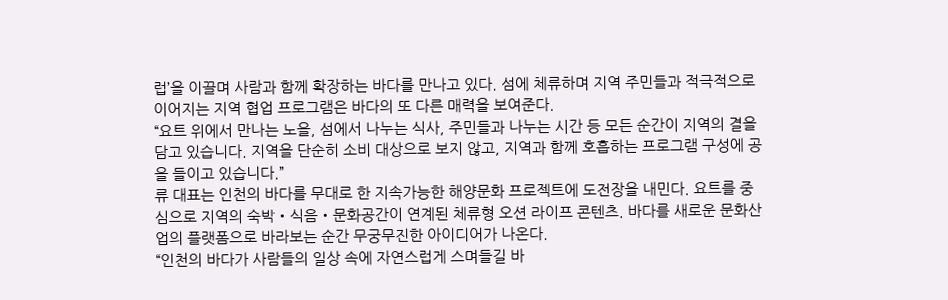럽’을 이끌며 사람과 함께 확장하는 바다를 만나고 있다. 섬에 체류하며 지역 주민들과 적극적으로 이어지는 지역 협업 프로그램은 바다의 또 다른 매력을 보여준다.
“요트 위에서 만나는 노을, 섬에서 나누는 식사, 주민들과 나누는 시간 등 모든 순간이 지역의 결을 담고 있습니다. 지역을 단순히 소비 대상으로 보지 않고, 지역과 함께 호흡하는 프로그램 구성에 공을 들이고 있습니다.”
류 대표는 인천의 바다를 무대로 한 지속가능한 해양문화 프로젝트에 도전장을 내민다. 요트를 중심으로 지역의 숙박‧식음‧문화공간이 연계된 체류형 오션 라이프 콘텐츠. 바다를 새로운 문화산업의 플랫폼으로 바라보는 순간 무궁무진한 아이디어가 나온다.
“인천의 바다가 사람들의 일상 속에 자연스럽게 스며들길 바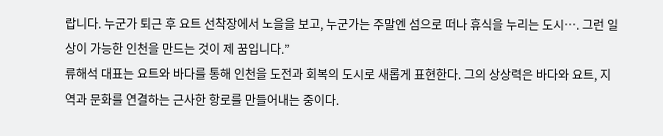랍니다. 누군가 퇴근 후 요트 선착장에서 노을을 보고, 누군가는 주말엔 섬으로 떠나 휴식을 누리는 도시…. 그런 일상이 가능한 인천을 만드는 것이 제 꿈입니다.”
류해석 대표는 요트와 바다를 통해 인천을 도전과 회복의 도시로 새롭게 표현한다. 그의 상상력은 바다와 요트, 지역과 문화를 연결하는 근사한 항로를 만들어내는 중이다.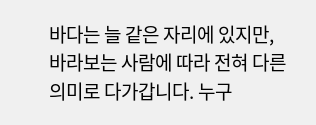바다는 늘 같은 자리에 있지만, 바라보는 사람에 따라 전혀 다른 의미로 다가갑니다. 누구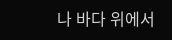나 바다 위에서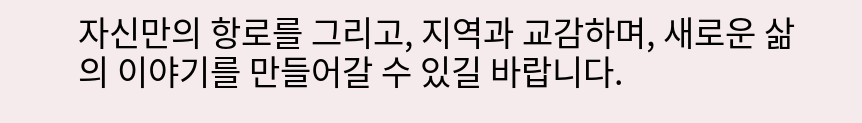자신만의 항로를 그리고, 지역과 교감하며, 새로운 삶의 이야기를 만들어갈 수 있길 바랍니다.